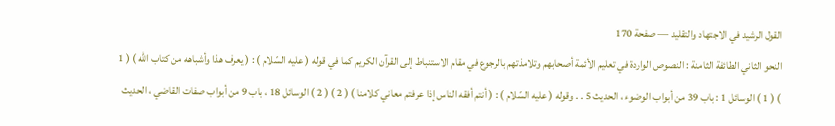القول الرشيد في الاجتهاد والتقليد — صفحة 170
النحو الثاني الطائفة الثامنة : النصوص الواردة في تعليم الأئمة أصحابهم وتلامذتهم بالرجوع في مقام الاستنباط إلى القرآن الكريم كما في قوله ( عليه السّلام ) : ( يعرف هذا وأشباهه من كتاب الله ) ( 1 ) ( 1 ) الوسائل 1 : باب 39 من أبواب الوضوء ، الحديث 5 . . وقوله ( عليه السّلام ) : ( أنتم أفقه الناس إذا عرفتم معاني كلامنا ) ( 2 ) ( 2 ) الوسائل 18 ، باب 9 من أبواب صفات القاضي ، الحديث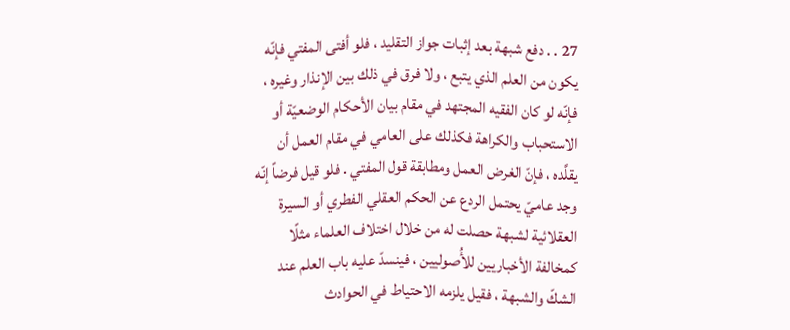27 . . دفع شبهة بعد إثبات جواز التقليد ، فلو أفتى المفتي فإنّه يكون من العلم الذي يتبع ، ولا فرق في ذلك بين الإنذار وغيره ، فإنّه لو كان الفقيه المجتهد في مقام بيان الأحكام الوضعيّة أو الاستحباب والكراهة فكذلك على العامي في مقام العمل أن يقلَّده ، فإنّ الغرض العمل ومطابقة قول المفتي . فلو قيل فرضاً إنّه وجد عاميّ يحتمل الردع عن الحكم العقلي الفطري أو السيرة العقلائية لشبهة حصلت له من خلال اختلاف العلماء مثلًا كمخالفة الأخباريين للأُصوليين ، فينسدّ عليه باب العلم عند الشكّ والشبهة ، فقيل يلزمه الاحتياط في الحوادث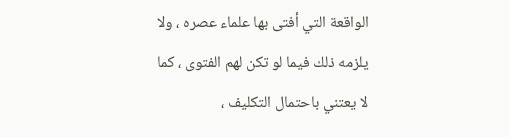الواقعة التي أفتى بها علماء عصره ، ولا يلزمه ذلك فيما لو تكن لهم الفتوى ، كما لا يعتني باحتمال التكليف ،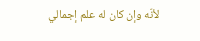لأنّه وإن كان له علم إجمالي